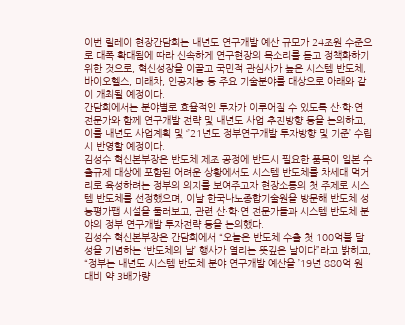이번 릴레이 현장간담회는 내년도 연구개발 예산 규모가 24조원 수준으로 대폭 확대됨에 따라 신속하게 연구현장의 목소리를 듣고 정책화하기 위한 것으로, 혁신성장을 이끌고 국민적 관심사가 높은 시스템 반도체, 바이오헬스, 미래차, 인공지능 등 주요 기술분야를 대상으로 아래와 같이 개최될 예정이다.
간담회에서는 분야별로 효율적인 투자가 이루어질 수 있도록 산·학·연 전문가와 함께 연구개발 전략 및 내년도 사업 추진방향 등을 논의하고, 이를 내년도 사업계획 및 ‘’21년도 정부연구개발 투자방향 및 기준’ 수립 시 반영할 예정이다.
김성수 혁신본부장은 반도체 제조 공정에 반드시 필요한 품목이 일본 수출규제 대상에 포함된 어려운 상황에서도 시스템 반도체를 차세대 먹거리로 육성하려는 정부의 의지를 보여주고자 현장소통의 첫 주제로 시스템 반도체를 선정했으며, 이날 한국나노종합기술원을 방문해 반도체 성능평가팹 시설을 둘러보고, 관련 산·학·연 전문가들과 시스템 반도체 분야의 정부 연구개발 투자전략 등을 논의했다.
김성수 혁신본부장은 간담회에서 “오늘은 반도체 수출 첫 100억불 달성을 기념하는 ‘반도체의 날’ 행사가 열리는 뜻깊은 날이다”라고 밝히고, “정부는 내년도 시스템 반도체 분야 연구개발 예산을 ’19년 880억 원 대비 약 3배가량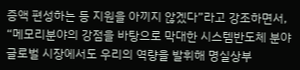증액 편성하는 등 지원을 아끼지 않겠다”라고 강조하면서, “메모리분야의 강점을 바탕으로 막대한 시스템반도체 분야 글로벌 시장에서도 우리의 역량을 발휘해 명실상부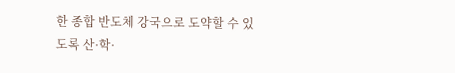한 종합 반도체 강국으로 도약할 수 있도록 산·학·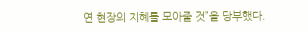연 현장의 지혜를 모아줄 것”을 당부했다.